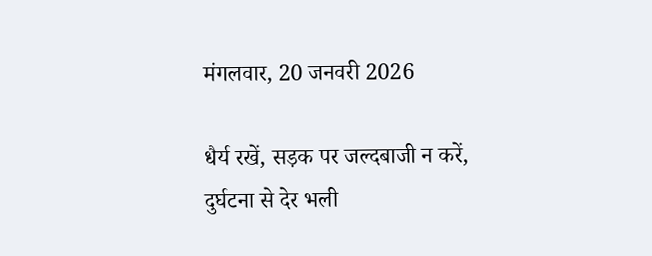मंगलवार, 20 जनवरी 2026

धैर्य रखें, सड़क पर जल्दबाजी न करें, दुर्घटना से देर भली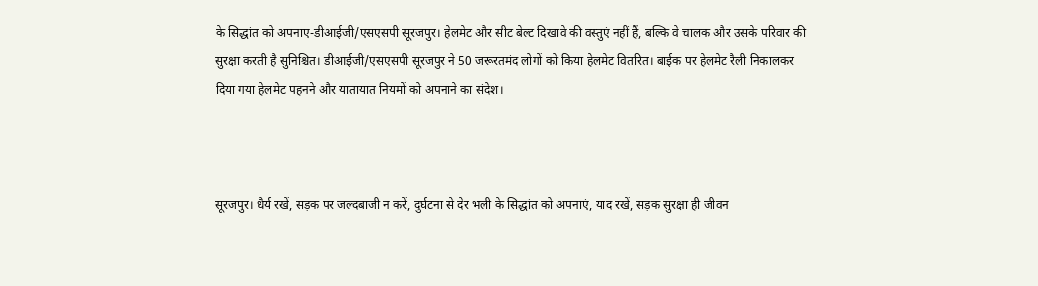के सिद्धांत को अपनाए-डीआईजी/एसएसपी सूरजपुर। हेलमेट और सीट बेल्ट दिखावे की वस्तुएं नहीं हैं, बल्कि वे चालक और उसके परिवार की सुरक्षा करती है सुनिश्चित। डीआईजी/एसएसपी सूरजपुर ने 50 जरूरतमंद लोगों को किया हेलमेट वितरित। बाईक पर हेलमेट रैली निकालकर दिया गया हेलमेट पहनने और यातायात नियमों को अपनाने का संदेश।



सूरजपुर। धैर्य रखें, सड़क पर जल्दबाजी न करें, दुर्घटना से देर भली के सिद्धांत को अपनाएं, याद रखें, सड़क सुरक्षा ही जीवन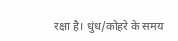रक्षा है। धुंध/कोहरे के समय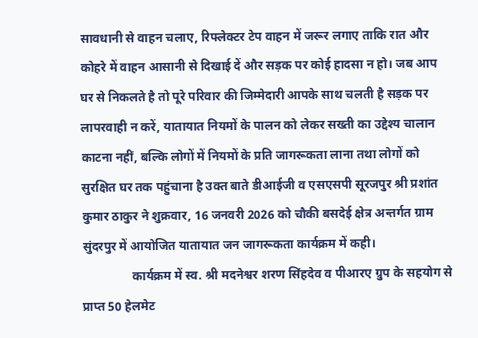सावधानी से वाहन चलाए, रिफ्लेक्टर टेप वाहन में जरूर लगाए ताकि रात और कोहरे में वाहन आसानी से दिखाई दें और सड़क पर कोई हादसा न हो। जब आप घर से निकलते है तो पूरे परिवार की जिम्मेदारी आपके साथ चलती है सड़क पर लापरवाही न करें, यातायात नियमों के पालन को लेकर सख्ती का उद्देश्य चालान काटना नहीं, बल्कि लोगों में नियमों के प्रति जागरूकता लाना तथा लोगों को सुरक्षित घर तक पहुंचाना है उक्त बाते डीआईजी व एसएसपी सूरजपुर श्री प्रशांत कुमार ठाकुर ने शुक्रवार, 16 जनवरी 2026 को चौकी बसदेई क्षेत्र अन्तर्गत ग्राम सुंदरपुर में आयोजित यातायात जन जागरूकता कार्यक्रम में कही।
                कार्यक्रम में स्व. श्री मदनेश्वर शरण सिंहदेव व पीआरए ग्रुप के सहयोग से प्राप्त 50 हेलमेट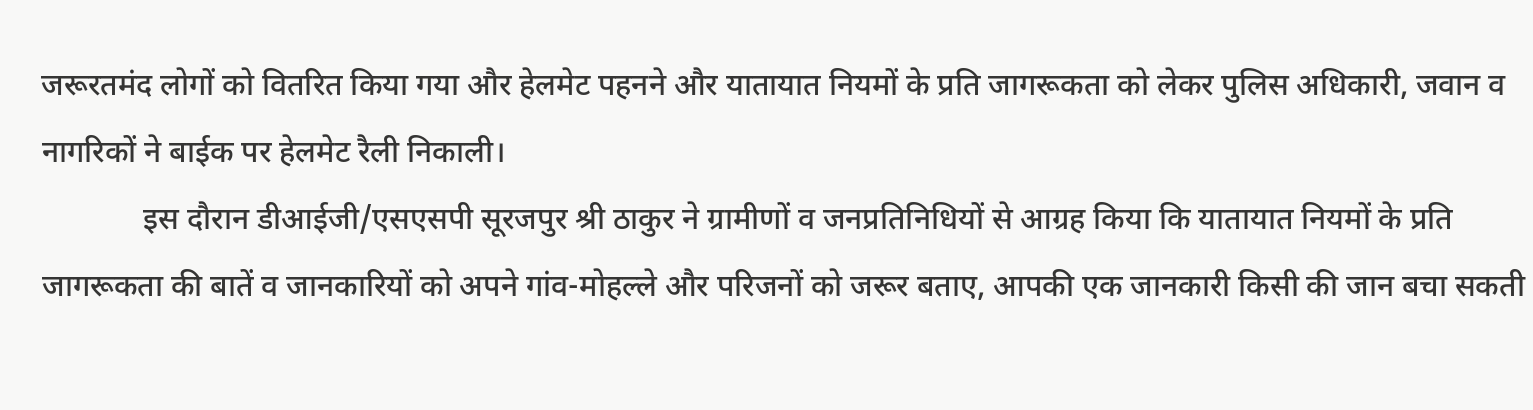जरूरतमंद लोगों को वितरित किया गया और हेलमेट पहनने और यातायात नियमों के प्रति जागरूकता को लेकर पुलिस अधिकारी, जवान व नागरिकों ने बाईक पर हेलमेट रैली निकाली।
             इस दौरान डीआईजी/एसएसपी सूरजपुर श्री ठाकुर ने ग्रामीणों व जनप्रतिनिधियों से आग्रह किया कि यातायात नियमों के प्रति जागरूकता की बातें व जानकारियों को अपने गांव-मोहल्ले और परिजनों को जरूर बताए, आपकी एक जानकारी किसी की जान बचा सकती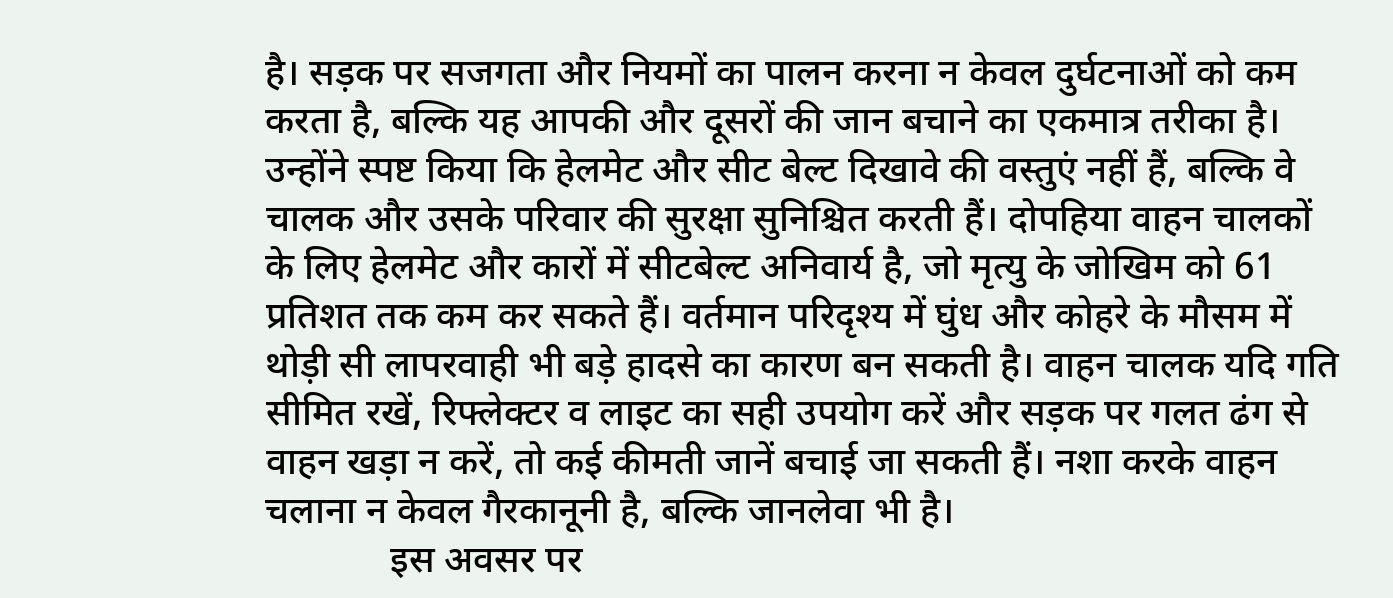है। सड़क पर सजगता और नियमों का पालन करना न केवल दुर्घटनाओं को कम करता है, बल्कि यह आपकी और दूसरों की जान बचाने का एकमात्र तरीका है। उन्होंने स्पष्ट किया कि हेलमेट और सीट बेल्ट दिखावे की वस्तुएं नहीं हैं, बल्कि वे चालक और उसके परिवार की सुरक्षा सुनिश्चित करती हैं। दोपहिया वाहन चालकों के लिए हेलमेट और कारों में सीटबेल्ट अनिवार्य है, जो मृत्यु के जोखिम को 61 प्रतिशत तक कम कर सकते हैं। वर्तमान परिदृश्य में घुंध और कोहरे के मौसम में थोड़ी सी लापरवाही भी बड़े हादसे का कारण बन सकती है। वाहन चालक यदि गति सीमित रखें, रिफ्लेक्टर व लाइट का सही उपयोग करें और सड़क पर गलत ढंग से वाहन खड़ा न करें, तो कई कीमती जानें बचाई जा सकती हैं। नशा करके वाहन चलाना न केवल गैरकानूनी है, बल्कि जानलेवा भी है।
             इस अवसर पर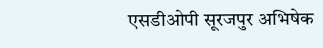एसडीओपी सूरजपुर अभिषेक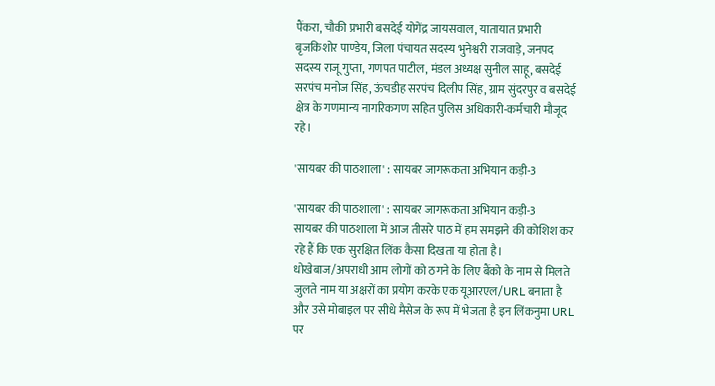पैंकरा, चौकी प्रभारी बसदेई योगेंद्र जायसवाल, यातायात प्रभारी बृजकिशोर पाण्डेय, जिला पंचायत सदस्य भुनेश्वरी राजवाड़े, जनपद सदस्य राजू गुप्ता, गणपत पाटील, मंडल अध्यक्ष सुनील साहू, बसदेई सरपंच मनोज सिंह, ऊंचडीह सरपंच दिलीप सिंह, ग्राम सुंदरपुर व बसदेई क्षेत्र के गणमान्य नागरिकगण सहित पुलिस अधिकारी-कर्मचारी मौजूद रहे।

'सायबर की पाठशाला' : सायबर जागरूकता अभियान कड़ी-3

'सायबर की पाठशाला' : सायबर जागरूकता अभियान कड़ी-3
सायबर की पाठशाला में आज तीसरे पाठ में हम समझने की कोशिश कर रहे हैं कि एक सुरक्षित लिंक कैसा दिखता या होता है। धोखेबाज/अपराधी आम लोगों को ठगने के लिए बैंको के नाम से मिलते जुलते नाम या अक्षरों का प्रयोग करके एक यूआरएल/URL बनाता है और उसे मोबाइल पर सीधे मैसेज के रूप में भेजता है इन लिंकनुमा URL पर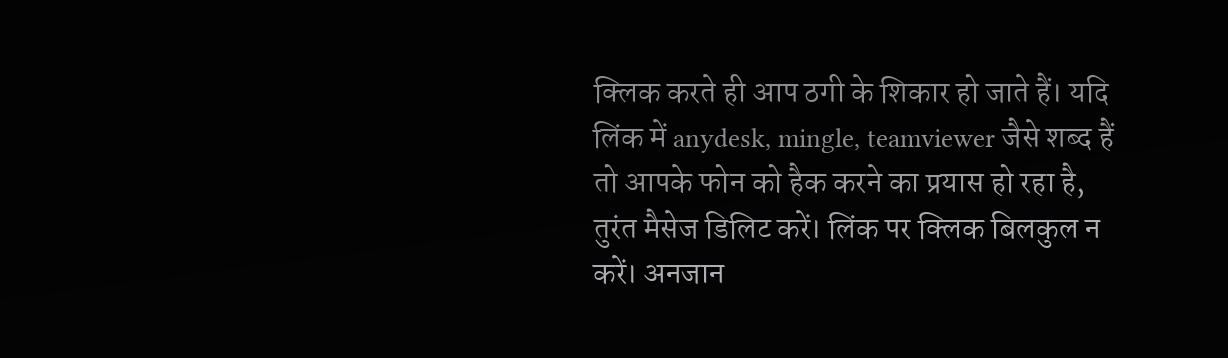क्लिक करते ही आप ठगी के शिकार हो जाते हैं। यदि लिंक में anydesk, mingle, teamviewer जैसे शब्द हैं तो आपके फोन को हैक करने का प्रयास हो रहा है, तुरंत मैसेज डिलिट करें। लिंक पर क्लिक बिलकुल न करें। अनजान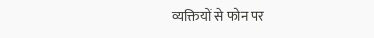व्यक्तियों से फोन पर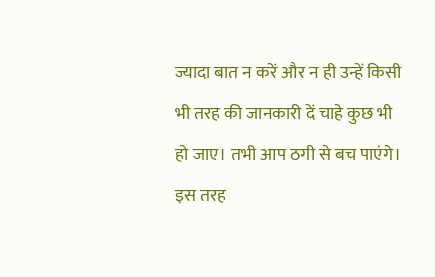ज्यादा बात न करें और न ही उन्हें किसी भी तरह की जानकारी दें चाहे कुछ भी हो जाए। तभी आप ठगी से बच पाएंगे। इस तरह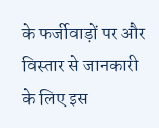के फर्जीवाड़ों पर और विस्तार से जानकारी के लिए इस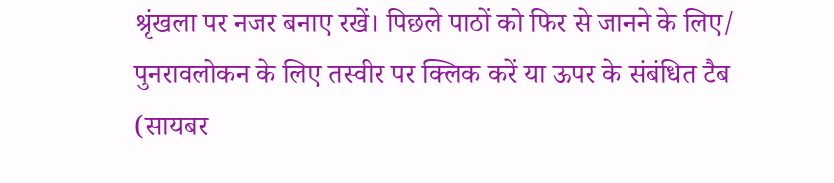श्रृंखला पर नजर बनाए रखें। पिछले पाठों को फिर से जानने के लिए/ पुनरावलोकन के लिए तस्वीर पर क्लिक करें या ऊपर के संबंधित टैब (सायबर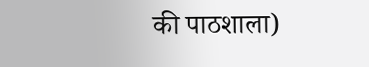की पाठशाला)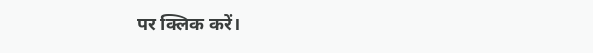पर क्लिक करें।